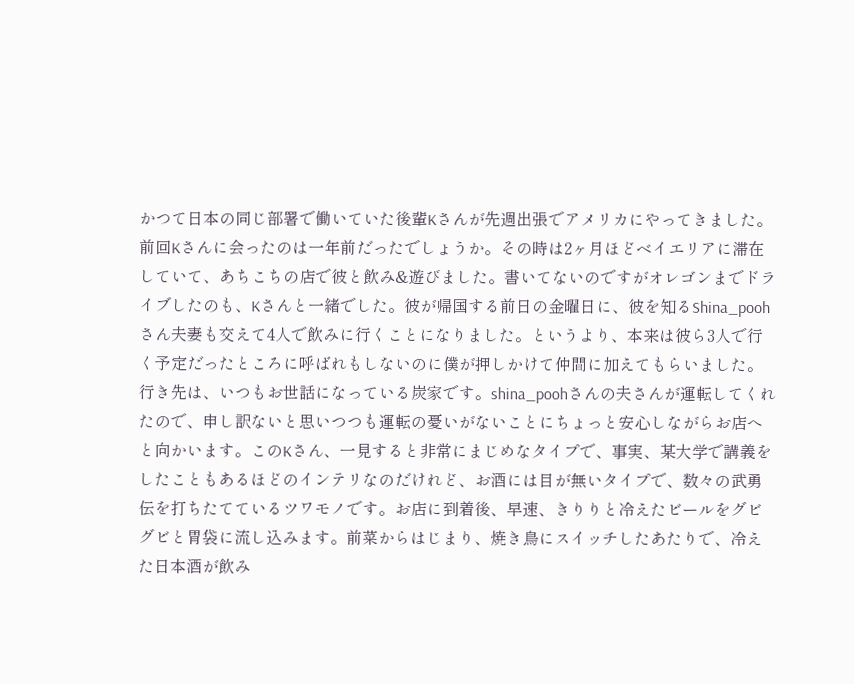かつて日本の同じ部署で働いていた後輩Kさんが先週出張でアメリカにやってきました。前回Kさんに会ったのは一年前だったでしょうか。その時は2ヶ月ほどベイエリアに滞在していて、あちこちの店で彼と飲み&遊びました。書いてないのですがオレゴンまでドライブしたのも、Kさんと一緒でした。彼が帰国する前日の金曜日に、彼を知るShina_poohさん夫妻も交えて4人で飲みに行くことになりました。というより、本来は彼ら3人で行く予定だったところに呼ばれもしないのに僕が押しかけて仲間に加えてもらいました。行き先は、いつもお世話になっている炭家です。shina_poohさんの夫さんが運転してくれたので、申し訳ないと思いつつも運転の憂いがないことにちょっと安心しながらお店へと向かいます。このKさん、一見すると非常にまじめなタイプで、事実、某大学で講義をしたこともあるほどのインテリなのだけれど、お酒には目が無いタイプで、数々の武勇伝を打ちたてているツワモノです。お店に到着後、早速、きりりと冷えたビールをグビグビと胃袋に流し込みます。前菜からはじまり、焼き鳥にスイッチしたあたりで、冷えた日本酒が飲み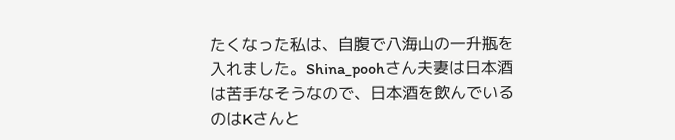たくなった私は、自腹で八海山の一升瓶を入れました。Shina_poohさん夫妻は日本酒は苦手なそうなので、日本酒を飲んでいるのはKさんと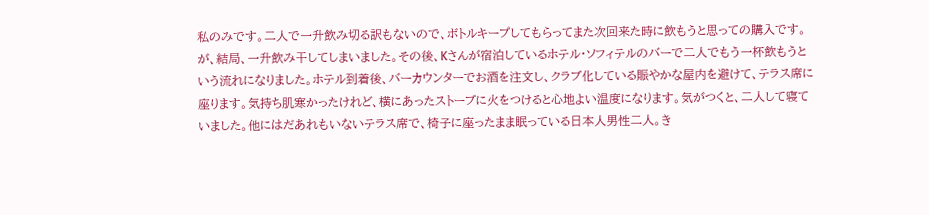私のみです。二人で一升飲み切る訳もないので、ボトルキープしてもらってまた次回来た時に飲もうと思っての購入です。が、結局、一升飲み干してしまいました。その後、Kさんが宿泊しているホテル・ソフィテルのバーで二人でもう一杯飲もうという流れになりました。ホテル到着後、バーカウンターでお酒を注文し、クラブ化している賑やかな屋内を避けて、テラス席に座ります。気持ち肌寒かったけれど、横にあったストーブに火をつけると心地よい温度になります。気がつくと、二人して寝ていました。他にはだあれもいないテラス席で、椅子に座ったまま眠っている日本人男性二人。き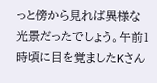っと傍から見れば異様な光景だったでしょう。午前1時頃に目を覚ましたKさん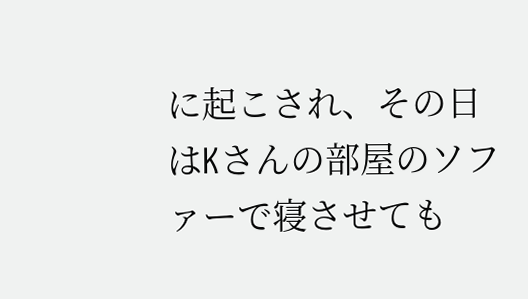に起こされ、その日はKさんの部屋のソファーで寝させても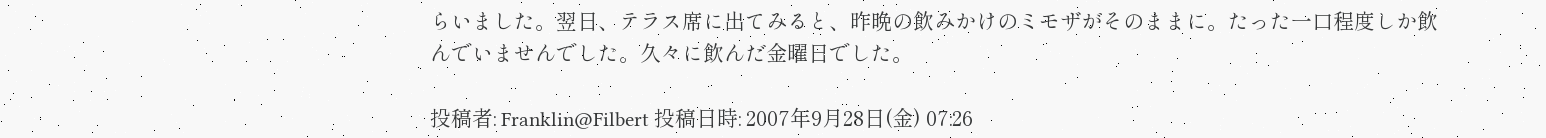らいました。翌日、テラス席に出てみると、昨晩の飲みかけのミモザがそのままに。たった一口程度しか飲んでいませんでした。久々に飲んだ金曜日でした。

投稿者: Franklin@Filbert 投稿日時: 2007年9月28日(金) 07:26